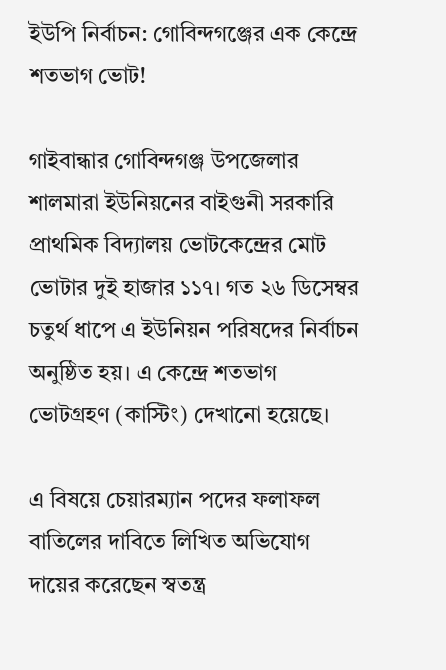ইউপি নির্বাচন: গোবিন্দগঞ্জের এক কেন্দ্রে শতভাগ ভোট!

গাইবান্ধার গোবিন্দগঞ্জ উপজেলার শালমারা ইউনিয়নের বাইগুনী সরকারি প্রাথমিক বিদ্যালয় ভোটকেন্দ্রের মোট ভোটার দুই হাজার ১১৭। গত ২৬ ডিসেম্বর চতুর্থ ধাপে এ ইউনিয়ন পরিষদের নির্বাচন অনুষ্ঠিত হয়। এ কেন্দ্রে শতভাগ ভোটগ্রহণ (কাস্টিং) দেখানো হয়েছে।

এ বিষয়ে চেয়ারম্যান পদের ফলাফল বাতিলের দাবিতে লিখিত অভিযোগ দায়ের করেছেন স্বতন্ত্র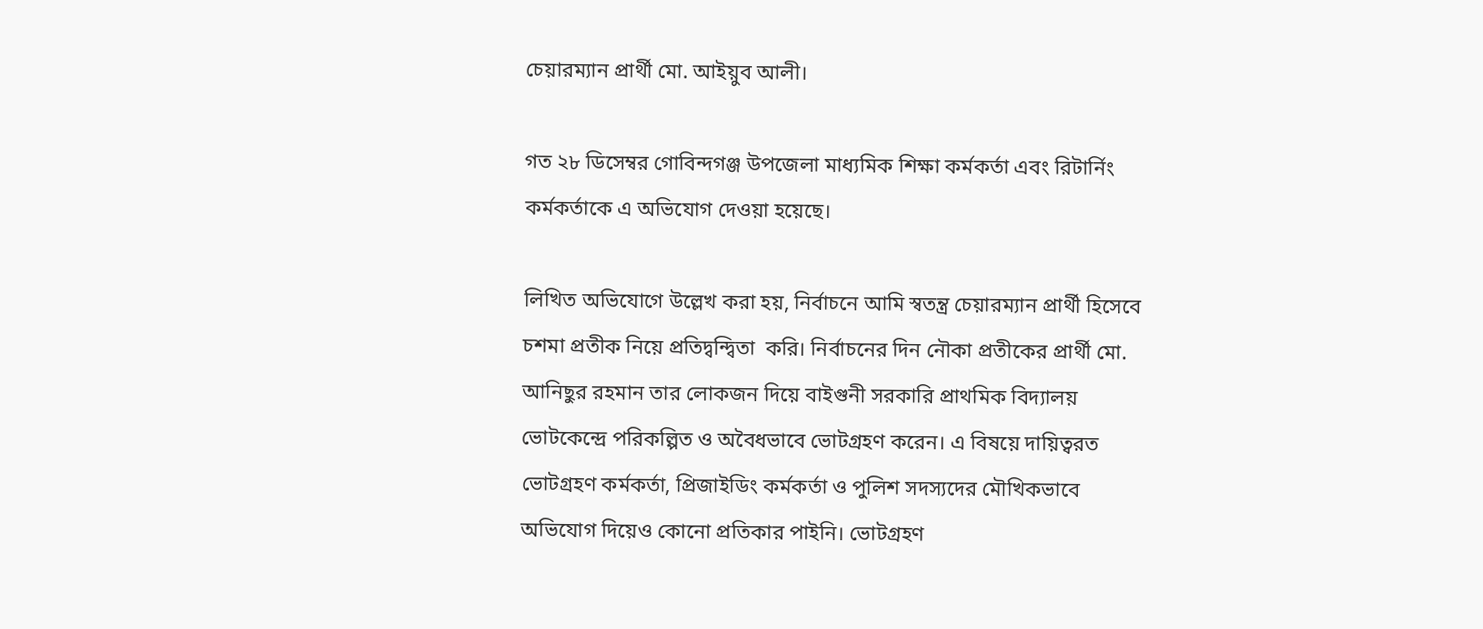চেয়ারম্যান প্রার্থী মো. আইয়ুব আলী।

গত ২৮ ডিসেম্বর গোবিন্দগঞ্জ উপজেলা মাধ্যমিক শিক্ষা কর্মকর্তা এবং রিটার্নিং কর্মকর্তাকে এ অভিযোগ দেওয়া হয়েছে।

লিখিত অভিযোগে উল্লেখ করা হয়, নির্বাচনে আমি স্বতন্ত্র চেয়ারম্যান প্রার্থী হিসেবে চশমা প্রতীক নিয়ে প্রতিদ্বন্দ্বিতা  করি। নির্বাচনের দিন নৌকা প্রতীকের প্রার্থী মো. আনিছুর রহমান তার লোকজন দিয়ে বাইগুনী সরকারি প্রাথমিক বিদ্যালয় ভোটকেন্দ্রে পরিকল্পিত ও অবৈধভাবে ভোটগ্রহণ করেন। এ বিষয়ে দায়িত্বরত ভোটগ্রহণ কর্মকর্তা, প্রিজাইডিং কর্মকর্তা ও পুলিশ সদস্যদের মৌখিকভাবে অভিযোগ দিয়েও কোনো প্রতিকার পাইনি। ভোটগ্রহণ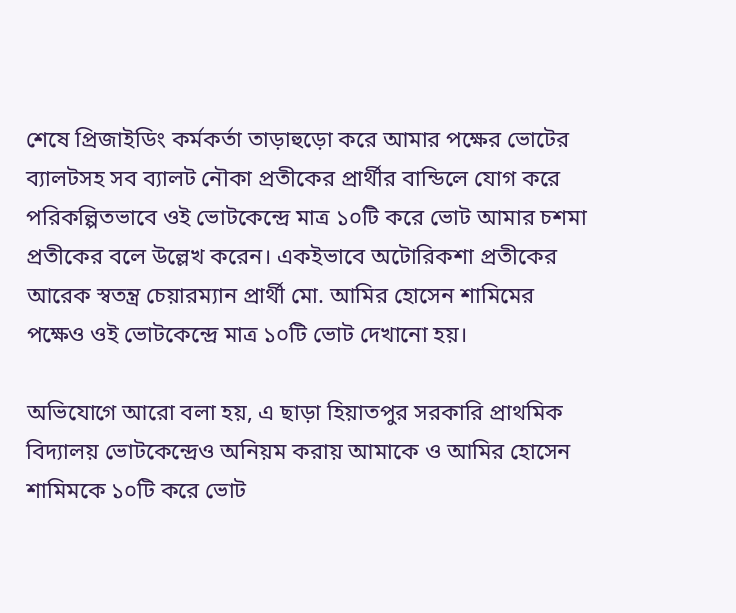শেষে প্রিজাইডিং কর্মকর্তা তাড়াহুড়ো করে আমার পক্ষের ভোটের ব্যালটসহ সব ব্যালট নৌকা প্রতীকের প্রার্থীর বান্ডিলে যোগ করে পরিকল্পিতভাবে ওই ভোটকেন্দ্রে মাত্র ১০টি করে ভোট আমার চশমা প্রতীকের বলে উল্লেখ করেন। একইভাবে অটোরিকশা প্রতীকের আরেক স্বতন্ত্র চেয়ারম্যান প্রার্থী মো. আমির হোসেন শামিমের পক্ষেও ওই ভোটকেন্দ্রে মাত্র ১০টি ভোট দেখানো হয়।

অভিযোগে আরো বলা হয়, এ ছাড়া হিয়াতপুর সরকারি প্রাথমিক বিদ্যালয় ভোটকেন্দ্রেও অনিয়ম করায় আমাকে ও আমির হোসেন শামিমকে ১০টি করে ভোট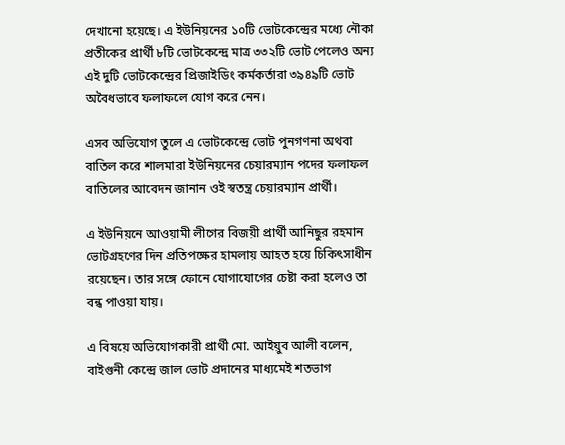দেখানো হয়েছে। এ ইউনিয়নের ১০টি ভোটকেন্দ্রের মধ্যে নৌকা প্রতীকের প্রার্থী ৮টি ভোটকেন্দ্রে মাত্র ৩৩২টি ভোট পেলেও অন্য এই দুটি ভোটকেন্দ্রের প্রিজাইডিং কর্মকর্তারা ৩৯৪৯টি ভোট অবৈধভাবে ফলাফলে যোগ করে নেন।

এসব অভিযোগ তুলে এ ভোটকেন্দ্রে ভোট পুনগণনা অথবা বাতিল করে শালমারা ইউনিয়নের চেয়ারম্যান পদের ফলাফল বাতিলের আবেদন জানান ওই স্বতন্ত্র চেয়ারম্যান প্রার্থী।

এ ইউনিয়নে আওয়ামী লীগের বিজয়ী প্রার্থী আনিছুর রহমান ভোটগ্রহণের দিন প্রতিপক্ষের হামলায় আহত হয়ে চিকিৎসাধীন রয়েছেন। তার সঙ্গে ফোনে যোগাযোগের চেষ্টা করা হলেও তা বন্ধ পাওয়া যায়।

এ বিষয়ে অভিযোগকারী প্রার্থী মো. আইয়ুব আলী বলেন, বাইগুনী কেন্দ্রে জাল ভোট প্রদানের মাধ্যমেই শতভাগ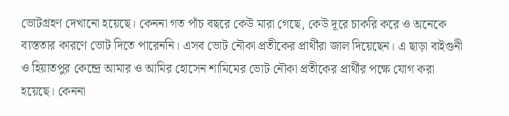ভোটগ্রহণ দেখানো হয়েছে। কেননা গত পাঁচ বছরে কেউ মারা গেছে, কেউ দূরে চাকরি করে ও অনেকে ব্যস্ততার কারণে ভোট দিতে পারেননি। এসব ভোট নৌকা প্রতীকের প্রার্থীরা জাল দিয়েছেন। এ ছাড়া বাইগুনী ও হিয়াতপুর কেন্দ্রে আমার ও আমির হোসেন শামিমের ভোট নৌকা প্রতীকের প্রার্থীর পক্ষে যোগ করা হয়েছে। কেননা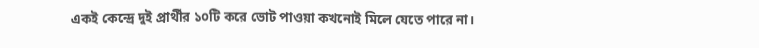একই কেন্দ্রে দুই প্রার্থীর ১০টি করে ভোট পাওয়া কখনোই মিলে যেতে পারে না।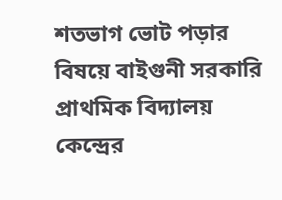শতভাগ ভোট পড়ার বিষয়ে বাইগুনী সরকারি প্রাথমিক বিদ্যালয় কেন্দ্রের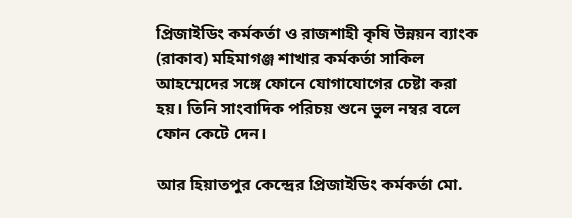প্রিজাইডিং কর্মকর্তা ও রাজশাহী কৃষি উন্নয়ন ব্যাংক (রাকাব) মহিমাগঞ্জ শাখার কর্মকর্তা সাকিল আহম্মেদের সঙ্গে ফোনে যোগাযোগের চেষ্টা করা হয়। তিনি সাংবাদিক পরিচয় শুনে ভুল নম্বর বলে ফোন কেটে দেন।

আর হিয়াতপুর কেন্দ্রের প্রিজাইডিং কর্মকর্তা মো.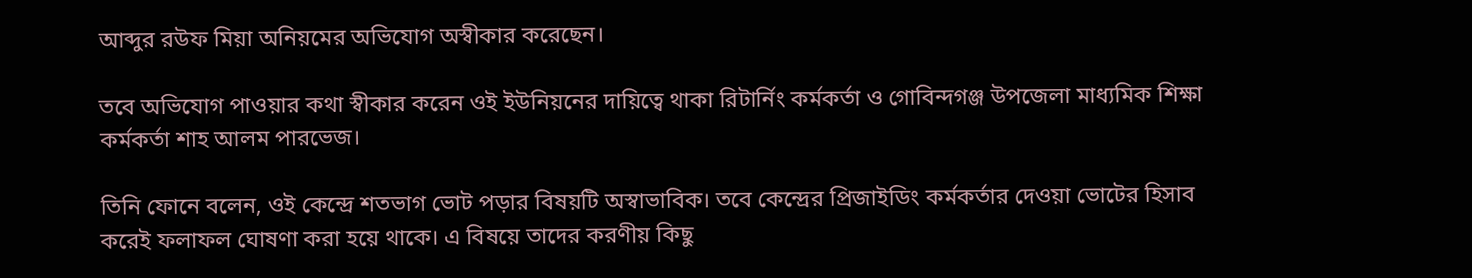আব্দুর রউফ মিয়া অনিয়মের অভিযোগ অস্বীকার করেছেন।

তবে অভিযোগ পাওয়ার কথা স্বীকার করেন ওই ইউনিয়নের দায়িত্বে থাকা রিটার্নিং কর্মকর্তা ও গোবিন্দগঞ্জ উপজেলা মাধ্যমিক শিক্ষা কর্মকর্তা শাহ আলম পারভেজ।

তিনি ফোনে বলেন, ওই কেন্দ্রে শতভাগ ভোট পড়ার বিষয়টি অস্বাভাবিক। তবে কেন্দ্রের প্রিজাইডিং কর্মকর্তার দেওয়া ভোটের হিসাব করেই ফলাফল ঘোষণা করা হয়ে থাকে। এ বিষয়ে তাদের করণীয় কিছু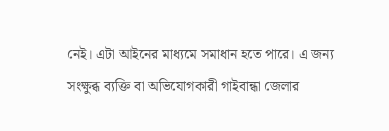নেই। এটা আইনের মাধ্যমে সমাধান হতে পারে। এ জন্য সংক্ষুব্ধ ব্যক্তি বা অভিযোগকারী গাইবান্ধা জেলার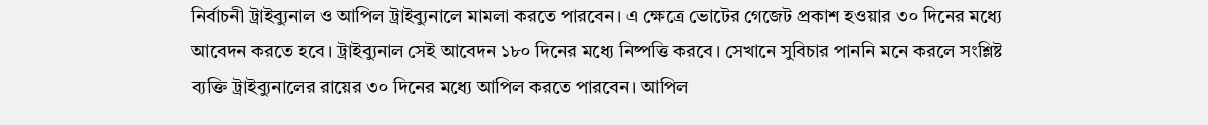নির্বাচনী ট্রাইব্যুনাল ও আপিল ট্রাইব্যুনালে মামলা করতে পারবেন। এ ক্ষেত্রে ভোটের গেজেট প্রকাশ হওয়ার ৩০ দিনের মধ্যে আবেদন করতে হবে। ট্রাইব্যুনাল সেই আবেদন ১৮০ দিনের মধ্যে নিষ্পত্তি করবে। সেখানে সুবিচার পাননি মনে করলে সংশ্লিষ্ট ব্যক্তি ট্রাইব্যুনালের রায়ের ৩০ দিনের মধ্যে আপিল করতে পারবেন। আপিল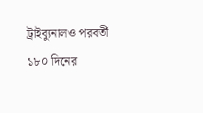ট্রাইব্যুনালও পরবর্তী ১৮০ দিনের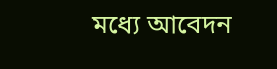মধ্যে আবেদন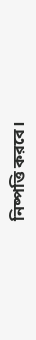নিষ্পত্তি করবে।